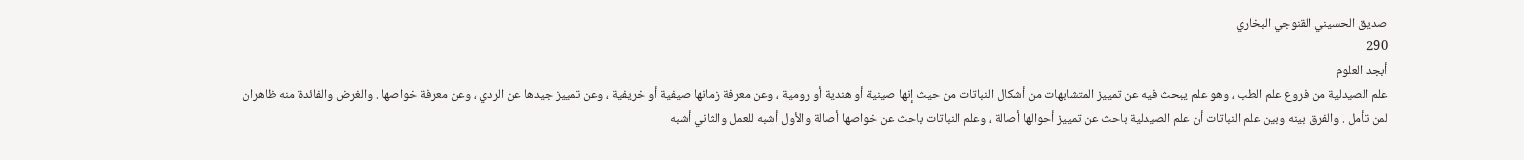صديق الحسيني القنوجي البخاري
290
أبجد العلوم
علم الصيدلية من فروع علم الطب ، وهو علم يبحث فيه عن تمييز المتشابهات من أشكال النباتات من حيث إنها صينية أو هندية أو رومية ، وعن معرفة زمانها صيفية أو خريفية ، وعن تمييز جيدها عن الردي ، وعن معرفة خواصها . والغرض والفائدة منه ظاهران لمن تأمل . والفرق بينه وبين علم النباتات أن علم الصيدلية باحث عن تمييز أحوالها أصالة ، وعلم النباتات باحث عن خواصها أصالة والأول أشبه للعمل والثاني أشبه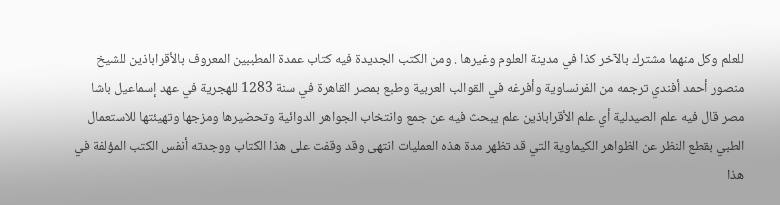للعلم وكل منهما مشترك بالآخر كذا في مدينة العلوم وغيرها . ومن الكتب الجديدة فيه كتاب عمدة المطببين المعروف بالأقراباذين للشيخ منصور أحمد أفندي ترجمه من الفرنساوية وأفرغه في القوالب العربية وطبع بمصر القاهرة في سنة 1283 للهجرية في عهد إسماعيل باشا مصر قال فيه علم الصيدلية أي علم الأقراباذين علم يبحث فيه عن جمع وانتخاب الجواهر الدوائية وتحضيرها ومزجها وتهيئتها للاستعمال الطبي بقطع النظر عن الظواهر الكيماوية التي قد تظهر مدة هذه العمليات انتهى وقد وقفت على هذا الكتاب ووجدته أنفس الكتب المؤلفة في هذا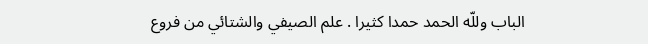الباب وللّه الحمد حمدا كثيرا . علم الصيفي والشتائي من فروع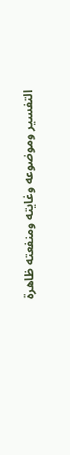التفسير وموضوعه وغايته ومنفعته ظاهرة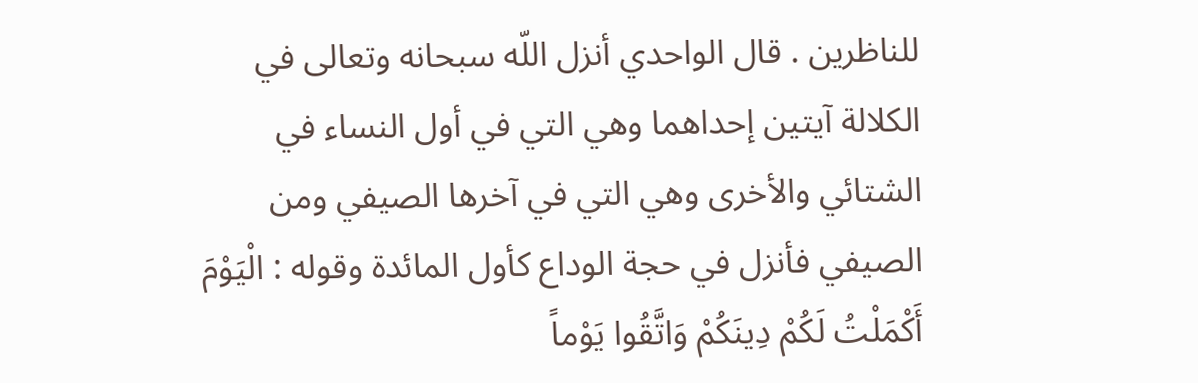للناظرين . قال الواحدي أنزل اللّه سبحانه وتعالى في الكلالة آيتين إحداهما وهي التي في أول النساء في الشتائي والأخرى وهي التي في آخرها الصيفي ومن الصيفي فأنزل في حجة الوداع كأول المائدة وقوله : الْيَوْمَ أَكْمَلْتُ لَكُمْ دِينَكُمْ وَاتَّقُوا يَوْماً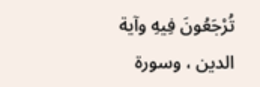تُرْجَعُونَ فِيهِ وآية الدين ، وسورة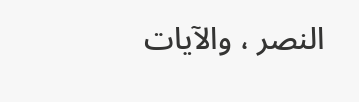النصر ، والآيات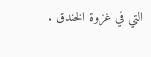التي في غزوة الخندق .